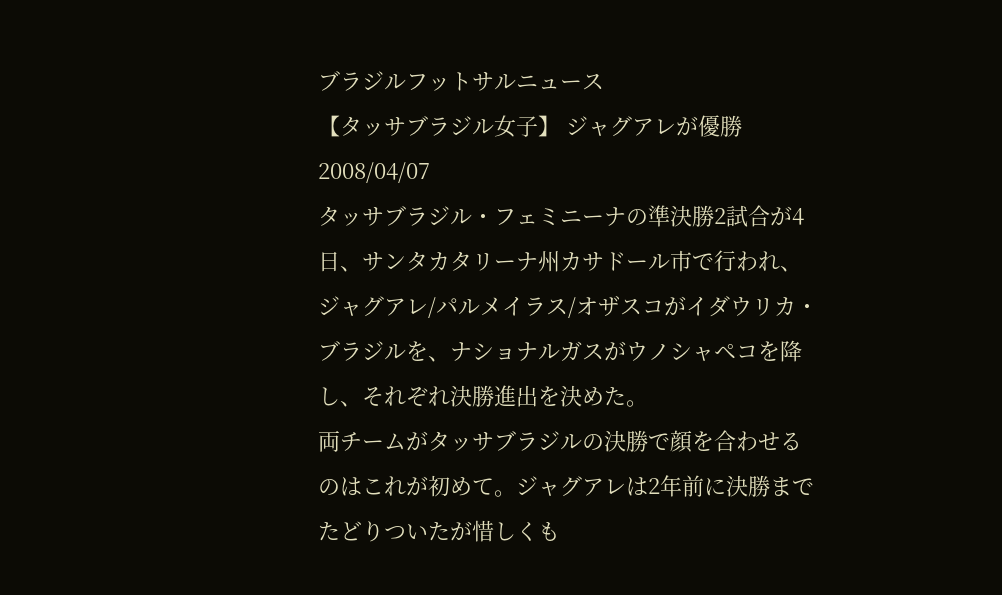ブラジルフットサルニュース
【タッサブラジル女子】 ジャグアレが優勝
2008/04/07
タッサブラジル・フェミニーナの準決勝2試合が4日、サンタカタリーナ州カサドール市で行われ、ジャグアレ/パルメイラス/オザスコがイダウリカ・ブラジルを、ナショナルガスがウノシャペコを降し、それぞれ決勝進出を決めた。
両チームがタッサブラジルの決勝で顔を合わせるのはこれが初めて。ジャグアレは2年前に決勝までたどりついたが惜しくも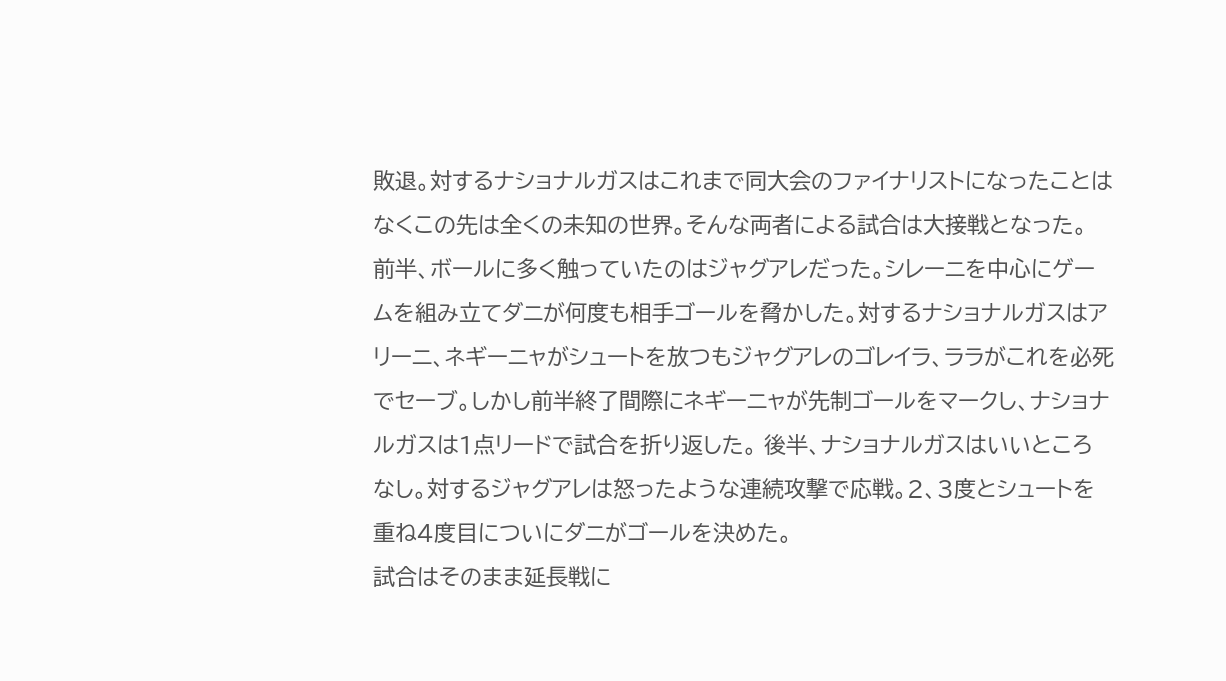敗退。対するナショナルガスはこれまで同大会のファイナリストになったことはなくこの先は全くの未知の世界。そんな両者による試合は大接戦となった。
前半、ボールに多く触っていたのはジャグアレだった。シレーニを中心にゲームを組み立てダニが何度も相手ゴールを脅かした。対するナショナルガスはアリーニ、ネギーニャがシュートを放つもジャグアレのゴレイラ、ララがこれを必死でセーブ。しかし前半終了間際にネギーニャが先制ゴールをマークし、ナショナルガスは1点リードで試合を折り返した。 後半、ナショナルガスはいいところなし。対するジャグアレは怒ったような連続攻撃で応戦。2、3度とシュートを重ね4度目についにダニがゴールを決めた。
試合はそのまま延長戦に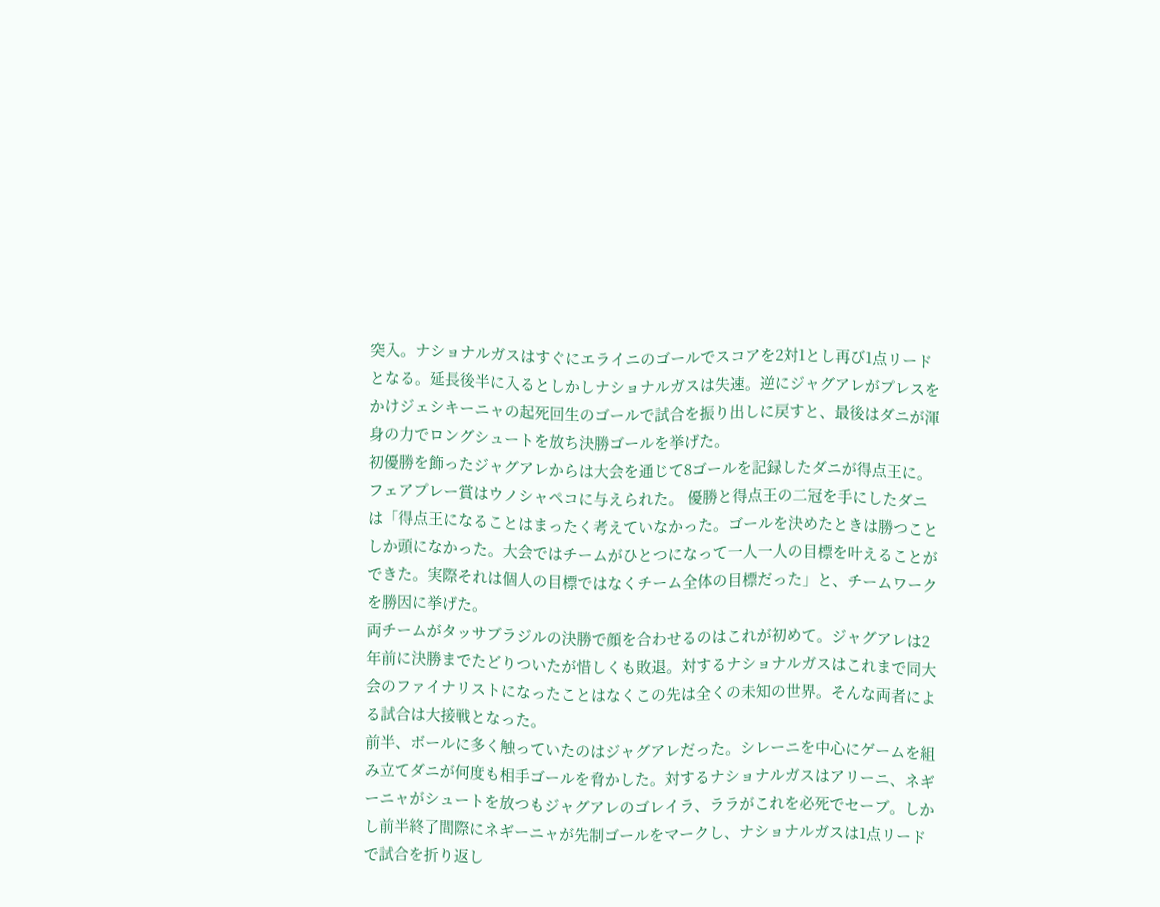突入。ナショナルガスはすぐにエライニのゴールでスコアを2対1とし再び1点リードとなる。延長後半に入るとしかしナショナルガスは失速。逆にジャグアレがプレスをかけジェシキーニャの起死回生のゴールで試合を振り出しに戻すと、最後はダニが渾身の力でロングシュートを放ち決勝ゴールを挙げた。
初優勝を飾ったジャグアレからは大会を通じて8ゴールを記録したダニが得点王に。フェアプレー賞はウノシャペコに与えられた。 優勝と得点王の二冠を手にしたダニは「得点王になることはまったく考えていなかった。ゴールを決めたときは勝つことしか頭になかった。大会ではチームがひとつになって一人一人の目標を叶えることができた。実際それは個人の目標ではなくチーム全体の目標だった」と、チームワークを勝因に挙げた。
両チームがタッサブラジルの決勝で顔を合わせるのはこれが初めて。ジャグアレは2年前に決勝までたどりついたが惜しくも敗退。対するナショナルガスはこれまで同大会のファイナリストになったことはなくこの先は全くの未知の世界。そんな両者による試合は大接戦となった。
前半、ボールに多く触っていたのはジャグアレだった。シレーニを中心にゲームを組み立てダニが何度も相手ゴールを脅かした。対するナショナルガスはアリーニ、ネギーニャがシュートを放つもジャグアレのゴレイラ、ララがこれを必死でセーブ。しかし前半終了間際にネギーニャが先制ゴールをマークし、ナショナルガスは1点リードで試合を折り返し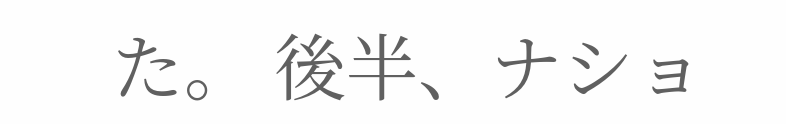た。 後半、ナショ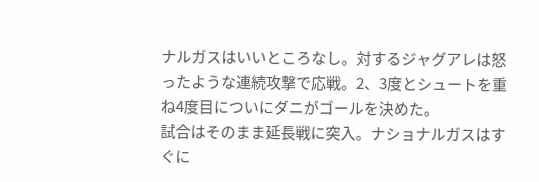ナルガスはいいところなし。対するジャグアレは怒ったような連続攻撃で応戦。2、3度とシュートを重ね4度目についにダニがゴールを決めた。
試合はそのまま延長戦に突入。ナショナルガスはすぐに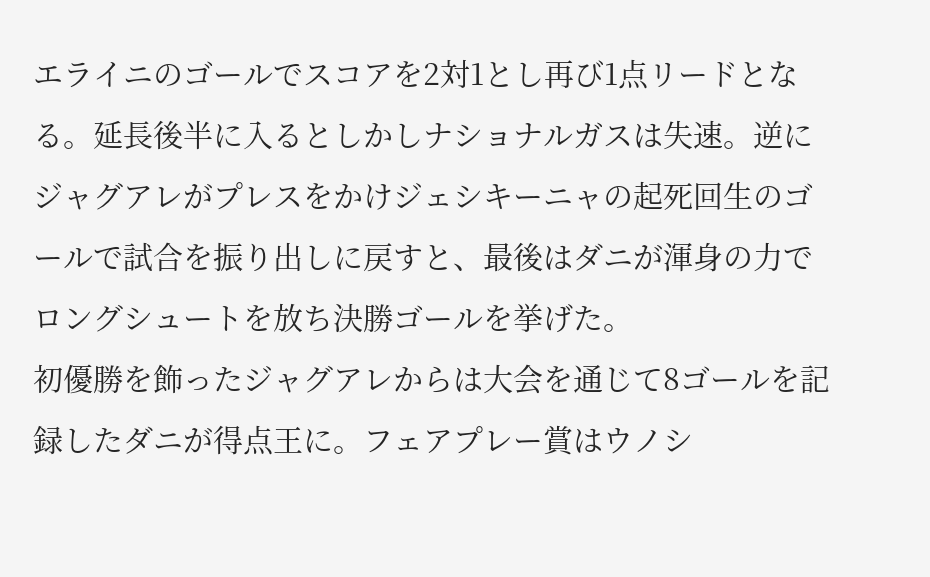エライニのゴールでスコアを2対1とし再び1点リードとなる。延長後半に入るとしかしナショナルガスは失速。逆にジャグアレがプレスをかけジェシキーニャの起死回生のゴールで試合を振り出しに戻すと、最後はダニが渾身の力でロングシュートを放ち決勝ゴールを挙げた。
初優勝を飾ったジャグアレからは大会を通じて8ゴールを記録したダニが得点王に。フェアプレー賞はウノシ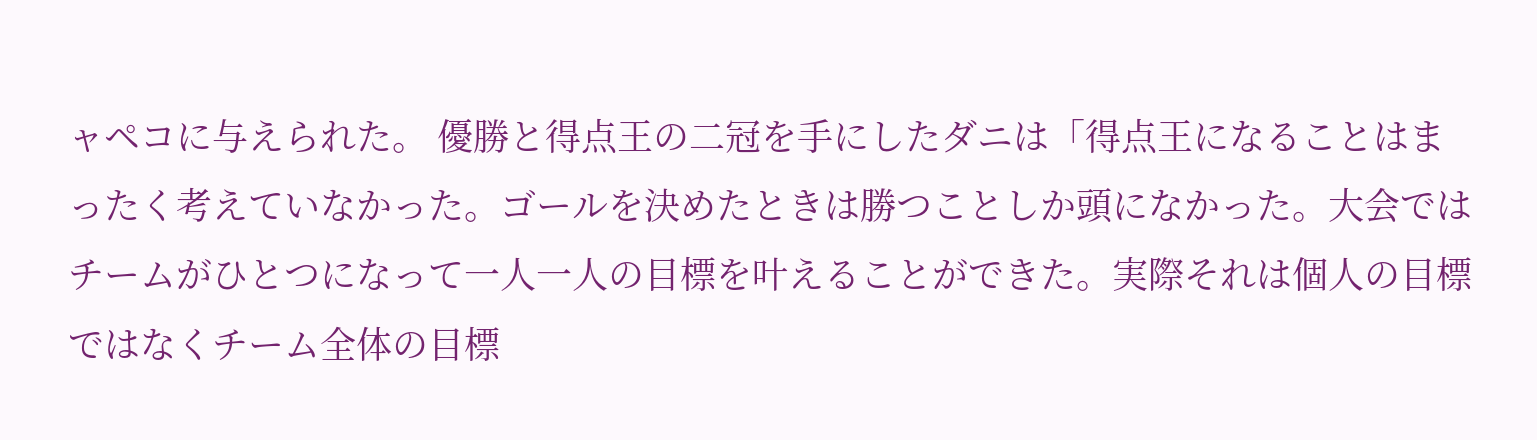ャペコに与えられた。 優勝と得点王の二冠を手にしたダニは「得点王になることはまったく考えていなかった。ゴールを決めたときは勝つことしか頭になかった。大会ではチームがひとつになって一人一人の目標を叶えることができた。実際それは個人の目標ではなくチーム全体の目標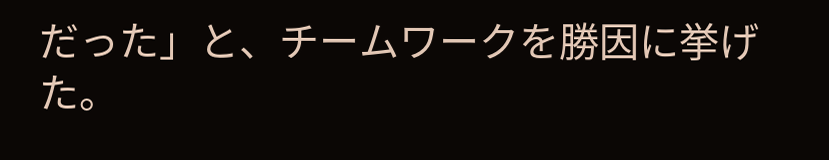だった」と、チームワークを勝因に挙げた。